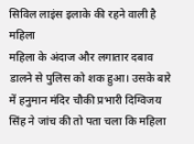सिविल लाइंस इलाके की रहने वाली है महिला
महिला के अंदाज और लगातार दबाव डालने से पुलिस को शक हुआ। उसके बारे में हनुमान मंदिर चौकी प्रभारी दिग्विजय सिंह ने जांच की तो पता चला कि महिला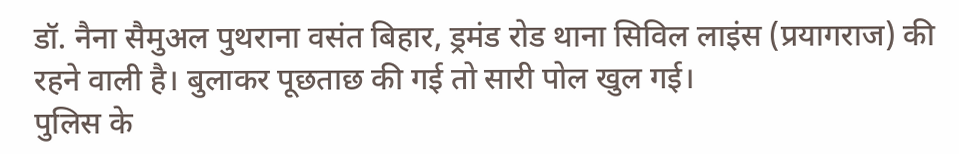डॉ. नैना सैमुअल पुथराना वसंत बिहार, ड्रमंड रोड थाना सिविल लाइंस (प्रयागराज) की रहने वाली है। बुलाकर पूछताछ की गई तो सारी पोल खुल गई।
पुलिस के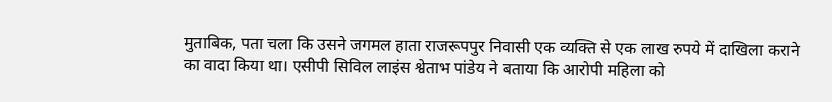मुताबिक, पता चला कि उसने जगमल हाता राजरूपपुर निवासी एक व्यक्ति से एक लाख रुपये में दाखिला कराने का वादा किया था। एसीपी सिविल लाइंस श्वेताभ पांडेय ने बताया कि आरोपी महिला को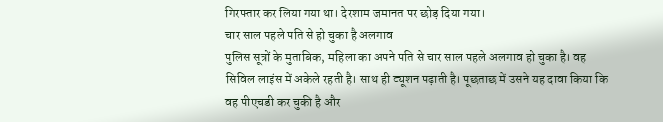गिरफ्तार कर लिया गया था। देरशाम जमानत पर छोड़ दिया गया।
चार साल पहले पति से हो चुका है अलगाव
पुलिस सूत्रों के मुताबिक, महिला का अपने पति से चार साल पहले अलगाव हो चुका है। वह सिविल लाइंस में अकेले रहती है। साथ ही ट्यूशन पढ़ाती है। पूछताछ में उसने यह दावा किया कि वह पीएचडी कर चुकी है और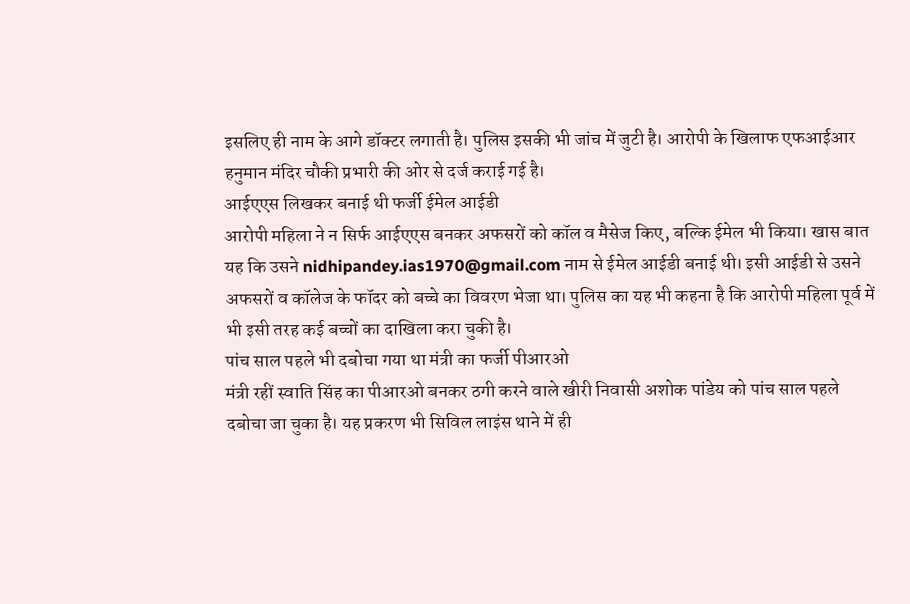इसलिए ही नाम के आगे डॉक्टर लगाती है। पुलिस इसकी भी जांच में जुटी है। आरोपी के खिलाफ एफआईआर हनुमान मंदिर चौकी प्रभारी की ओर से दर्ज कराई गई है।
आईएएस लिखकर बनाई थी फर्जी ईमेल आईडी
आरोपी महिला ने न सिर्फ आईएएस बनकर अफसरों को कॉल व मैसेज किए, बल्कि ईमेल भी किया। खास बात यह कि उसने nidhipandey.ias1970@gmail.com नाम से ईमेल आईडी बनाई थी। इसी आईडी से उसने अफसरों व कॉलेज के फॉदर को बच्चे का विवरण भेजा था। पुलिस का यह भी कहना है कि आरोपी महिला पूर्व में भी इसी तरह कई बच्चों का दाखिला करा चुकी है।
पांच साल पहले भी दबोचा गया था मंत्री का फर्जी पीआरओ
मंत्री रहीं स्वाति सिंह का पीआरओ बनकर ठगी करने वाले खीरी निवासी अशोक पांडेय को पांच साल पहले दबोचा जा चुका है। यह प्रकरण भी सिविल लाइंस थाने में ही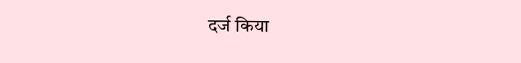दर्ज किया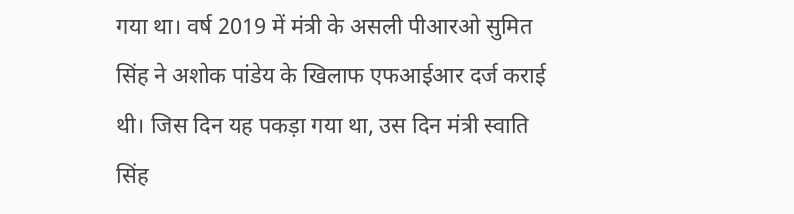गया था। वर्ष 2019 में मंत्री के असली पीआरओ सुमित सिंह ने अशोक पांडेय के खिलाफ एफआईआर दर्ज कराई थी। जिस दिन यह पकड़ा गया था, उस दिन मंत्री स्वाति सिंह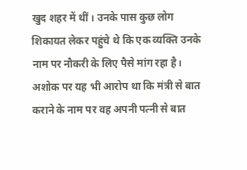खुद शहर में थीं। उनके पास कुछ लोग शिकायत लेकर पहुंचे थे कि एक व्यक्ति उनके नाम पर नौकरी के लिए पैसे मांग रहा है। अशोक पर यह भी आरोप था कि मंत्री से बात कराने के नाम पर वह अपनी पत्नी से बात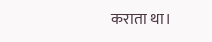कराता था।